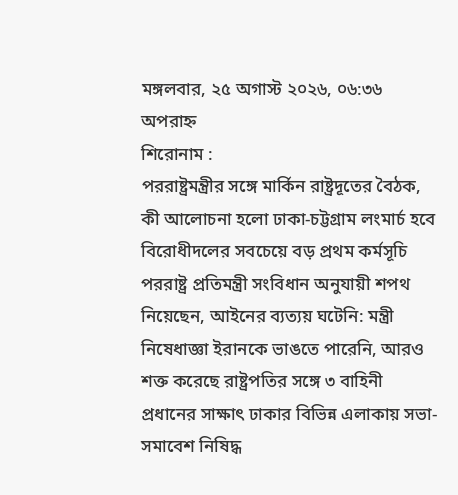মঙ্গলবার, ২৫ অগাস্ট ২০২৬, ০৬:৩৬ অপরাহ্ন
শিরোনাম :
পররাষ্ট্রমন্ত্রীর সঙ্গে মার্কিন রাষ্ট্রদূতের বৈঠক, কী আলোচনা হলো ঢাকা-চট্টগ্রাম লংমার্চ হবে বিরোধীদলের সবচেয়ে বড় প্রথম কর্মসূচি পররাষ্ট্র প্রতিমন্ত্রী সংবিধান অনুযায়ী শপথ নিয়েছেন, আইনের ব্যত্যয় ঘটেনি: মন্ত্রী নিষেধাজ্ঞা ইরানকে ভাঙতে পারেনি, আরও শক্ত করেছে রাষ্ট্রপতির সঙ্গে ৩ বাহিনী প্রধানের সাক্ষাৎ ঢাকার বিভিন্ন এলাকায় সভা-সমাবেশ নিষিদ্ধ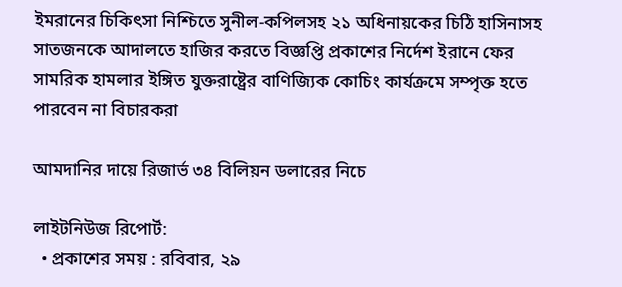ইমরানের চিকিৎসা নিশ্চিতে সুনীল-কপিলসহ ২১ অধিনায়কের চিঠি হাসিনাসহ সাতজনকে আদালতে হাজির করতে বিজ্ঞপ্তি প্রকাশের নির্দেশ ইরানে ফের সামরিক হামলার ইঙ্গিত যুক্তরাষ্ট্রের বাণিজ্যিক কোচিং কার্যক্রমে সম্পৃক্ত হতে পারবেন না বিচারকরা

আমদানির দায়ে রিজার্ভ ৩৪ বিলিয়ন ডলারের নিচে

লাইটনিউজ রিপোর্ট:
  • প্রকাশের সময় : রবিবার, ২৯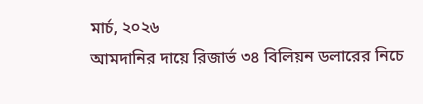মার্চ, ২০২৬
আমদানির দায়ে রিজার্ভ ৩৪ বিলিয়ন ডলারের নিচে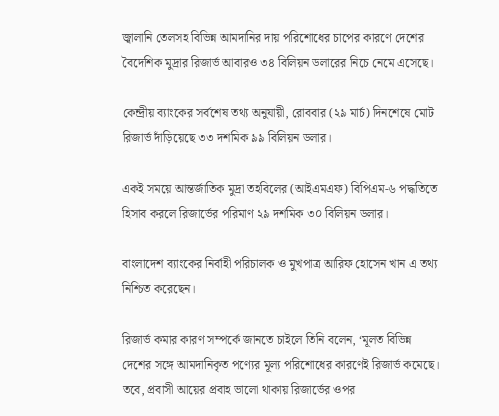জ্বালানি তেলসহ বিভিন্ন আমদানির দায় পরিশোধের চাপের কারণে দেশের বৈদেশিক মুদ্রার রিজার্ভ আবারও ৩৪ বিলিয়ন ডলারের নিচে নেমে এসেছে।

কেন্দ্রীয় ব্যাংকের সর্বশেষ তথ্য অনুযায়ী, রোববার (২৯ মার্চ) দিনশেষে মোট রিজার্ভ দাঁড়িয়েছে ৩৩ দশমিক ৯৯ বিলিয়ন ডলার।

একই সময়ে আন্তর্জাতিক মুদ্রা তহবিলের (আইএমএফ) বিপিএম-৬ পদ্ধতিতে হিসাব করলে রিজার্ভের পরিমাণ ২৯ দশমিক ৩০ বিলিয়ন ডলার।

বাংলাদেশ ব্যাংকের নির্বাহী পরিচালক ও মুখপাত্র আরিফ হোসেন খান এ তথ্য নিশ্চিত করেছেন।

রিজার্ভ কমার কারণ সম্পর্কে জানতে চাইলে তিনি বলেন, ‘মূলত বিভিন্ন দেশের সঙ্গে আমদানিকৃত পণ্যের মূল্য পরিশোধের কারণেই রিজার্ভ কমেছে। তবে, প্রবাসী আয়ের প্রবাহ ভালো থাকায় রিজার্ভের ওপর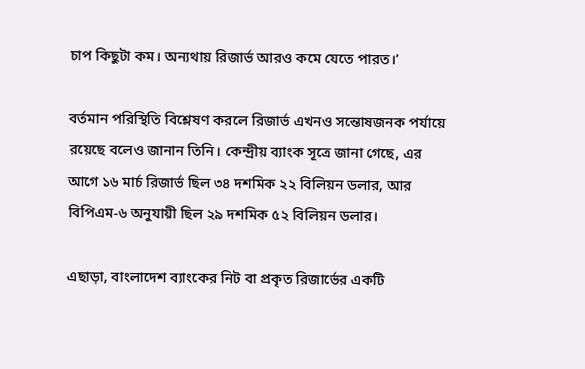চাপ কিছুটা কম। অন্যথায় রিজার্ভ আরও কমে যেতে পারত।’

বর্তমান পরিস্থিতি বিশ্লেষণ করলে রিজার্ভ এখনও সন্তোষজনক পর্যায়ে রয়েছে বলেও জানান তিনি। কেন্দ্রীয় ব্যাংক সূত্রে জানা গেছে, এর আগে ১৬ মার্চ রিজার্ভ ছিল ৩৪ দশমিক ২২ বিলিয়ন ডলার, আর বিপিএম-৬ অনুযায়ী ছিল ২৯ দশমিক ৫২ বিলিয়ন ডলার।

এছাড়া, বাংলাদেশ ব্যাংকের নিট বা প্রকৃত রিজার্ভের একটি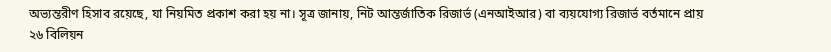অভ্যন্তরীণ হিসাব রয়েছে, যা নিয়মিত প্রকাশ করা হয় না। সূত্র জানায়, নিট আন্তর্জাতিক রিজার্ভ (এনআইআর) বা ব্যয়যোগ্য রিজার্ভ বর্তমানে প্রায় ২৬ বিলিয়ন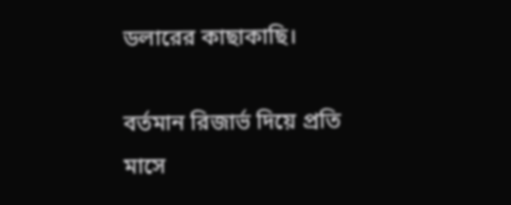ডলারের কাছাকাছি।

বর্তমান রিজার্ভ দিয়ে প্রতি মাসে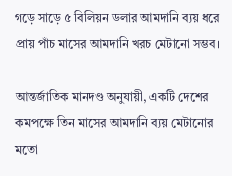গড়ে সাড়ে ৫ বিলিয়ন ডলার আমদানি ব্যয় ধরে প্রায় পাঁচ মাসের আমদানি খরচ মেটানো সম্ভব।

আন্তর্জাতিক মানদণ্ড অনুযায়ী, একটি দেশের কমপক্ষে তিন মাসের আমদানি ব্যয় মেটানোর মতো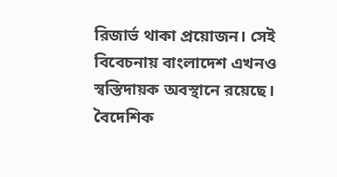রিজার্ভ থাকা প্রয়োজন। সেই বিবেচনায় বাংলাদেশ এখনও স্বস্তিদায়ক অবস্থানে রয়েছে। বৈদেশিক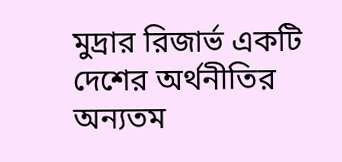মুদ্রার রিজার্ভ একটি দেশের অর্থনীতির অন্যতম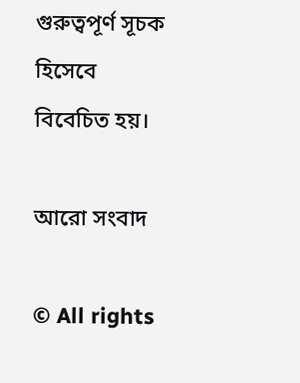গুরুত্বপূর্ণ সূচক হিসেবে বিবেচিত হয়।

আরো সংবাদ

© All rights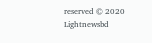reserved © 2020 Lightnewsbd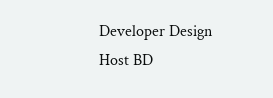Developer Design Host BD